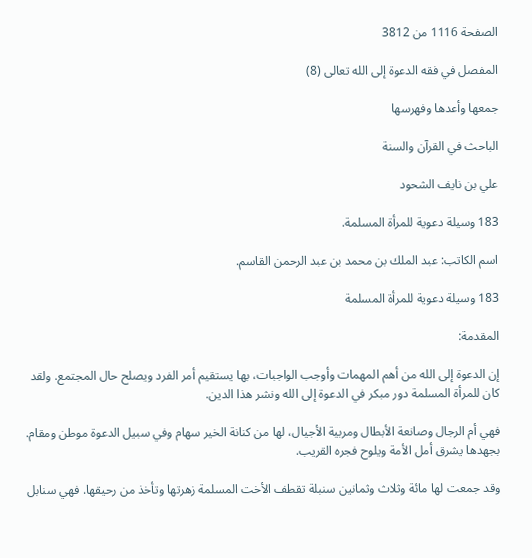الصفحة 1116 من 3812

المفصل في فقه الدعوة إلى الله تعالى (8)

جمعها وأعدها وفهرسها

الباحث في القرآن والسنة

علي بن نايف الشحود

183 وسيلة دعوية للمرأة المسلمة.

اسم الكاتب: عبد الملك بن محمد بن عبد الرحمن القاسم.

183 وسيلة دعوية للمرأة المسلمة

المقدمة:

إن الدعوة إلى الله من أهم المهمات وأوجب الواجبات، بها يستقيم أمر الفرد ويصلح حال المجتمع. ولقد كان للمرأة المسلمة دور مبكر في الدعوة إلى الله ونشر هذا الدين.

فهي أم الرجال وصانعة الأبطال ومربية الأجيال، لها من كنانة الخير سهام وفي سبيل الدعوة موطن ومقام. بجهدها يشرق أمل الأمة ويلوح فجره القريب.

وقد جمعت لها مائة وثلاث وثمانين سنبلة تقطف الأخت المسلمة زهرتها وتأخذ من رحيقها. فهي سنابل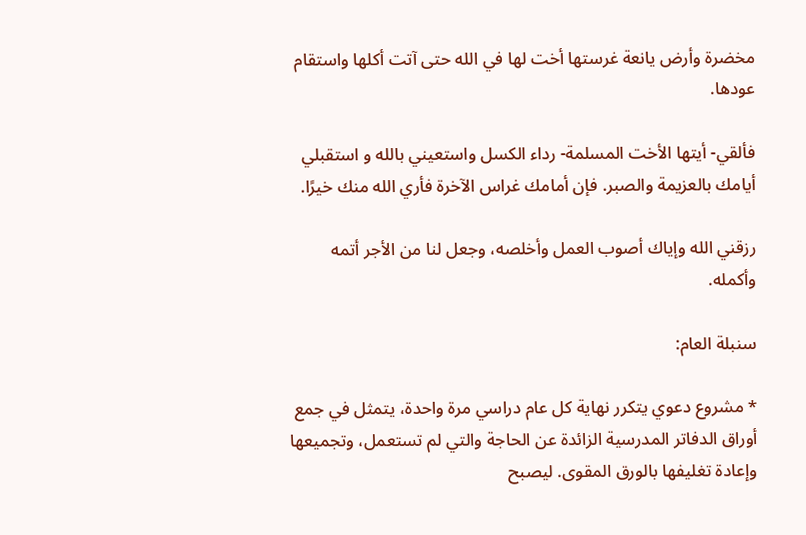مخضرة وأرض يانعة غرستها أخت لها في الله حتى آتت أكلها واستقام عودها.

فألقي- أيتها الأخت المسلمة- رداء الكسل واستعيني بالله و استقبلي أيامك بالعزيمة والصبر. فإن أمامك غراس الآخرة فأري الله منك خيرًا.

رزقني الله وإياك أصوب العمل وأخلصه، وجعل لنا من الأجر أتمه وأكمله.

سنبلة العام:

* مشروع دعوي يتكرر نهاية كل عام دراسي مرة واحدة، يتمثل في جمع أوراق الدفاتر المدرسية الزائدة عن الحاجة والتي لم تستعمل، وتجميعها وإعادة تغليفها بالورق المقوى. ليصبح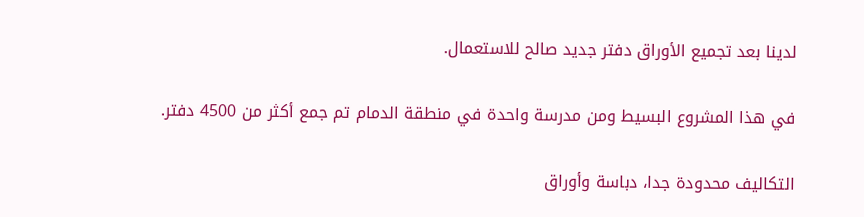لدينا بعد تجميع الأوراق دفتر جديد صالح للاستعمال.

في هذا المشروع البسيط ومن مدرسة واحدة في منطقة الدمام تم جمع أكثر من 4500 دفتر.

التكاليف محدودة جدا، دباسة وأوراق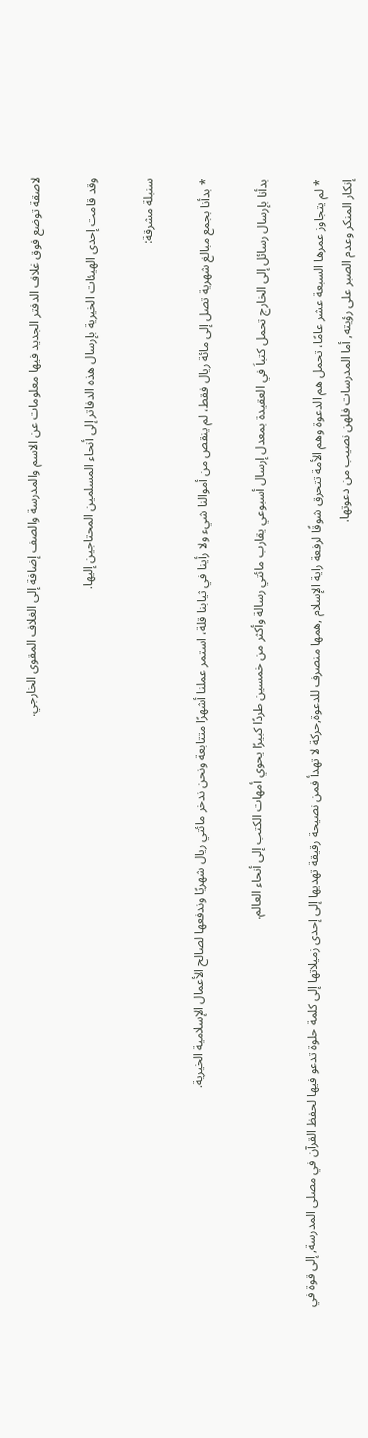لاصقة توضع فوق غلاف الدفتر الجديد فيها معلومات عن الاسم والمدرسة والصف إضافة إلى الغلاف المقوى الخارجي.

وقد قامت إحدى الهيئات الخيرية بإرسال هذه الدفاتر إلى أنحاء المسلمين المحتاجين إليها.

سنبلة مشرقة:

* بدأنا بجمع مبالغ شهرية تصل إلى مائة ريال فقط، لم ينقص من أموالنا شيء ولا رأينا في ثيابنا قلة، استمر عملنا أشهرًا متتابعة ونحن ندخر مائتي ريال شهريًا وندفعها لصالح الأعمال الإسلامية الخيرية.

بدأنا بإرسال رسائل إلى الخارج تحمل كتباَ في العقيدة بمعدل إرسال أسبوعي يقارب مائتي رسالة وأكثر من خمسين طردًا كبيرًا يحوي أمهات الكتب إلى أنحاء العالم.

* لم يتجاوز عمرها السبعة عشر عامًا، تحمل هم الدعوة وهم الأمة تتحرق شوقًا لرفعة راية الإسلام ,همها منصرف للدعوة,حركة لا تهدأ فمن نصيحة رقيقة تهديها إلى إحدى زميلاتها إلى كلمة حلوة تدعو فيها لحفظ القرآن في مصلى المدرسة, إلى قوة في إنكار المنكر وعدم الصبر على رؤيته, أما المدرسات فلهن نصيب من دعوتها.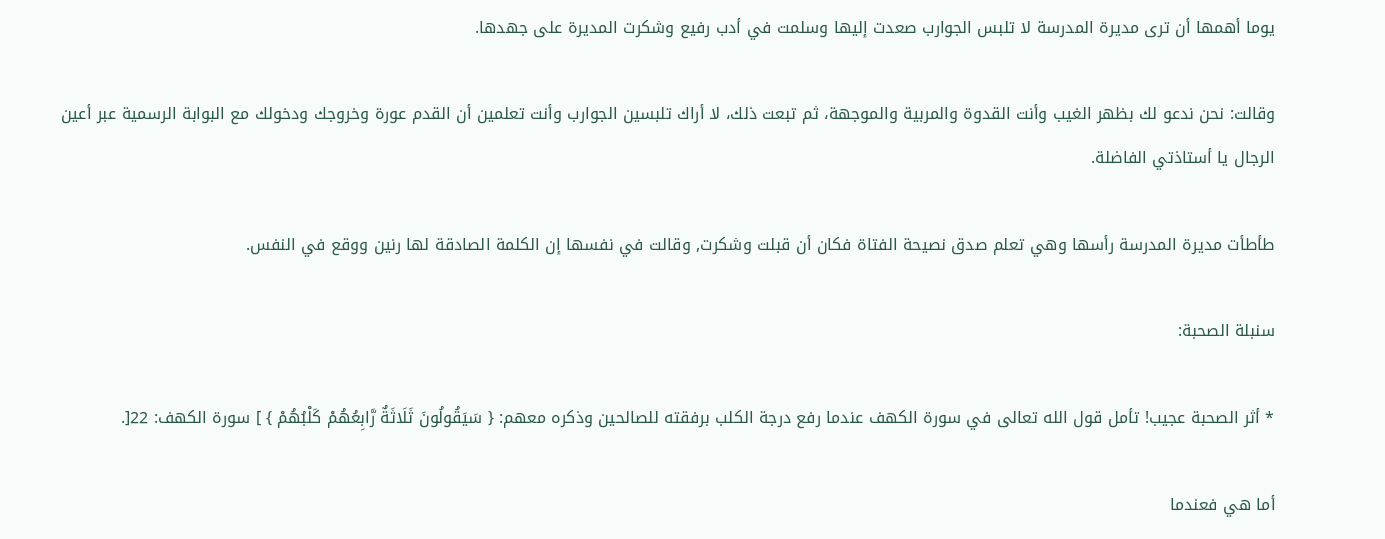يوما أهمها أن ترى مديرة المدرسة لا تلبس الجوارب صعدت إليها وسلمت في أدب رفيع وشكرت المديرة على جهدها.

وقالت: نحن ندعو لك بظهر الغيب وأنت القدوة والمربية والموجهة، ثم تبعت ذلك، لا أراك تلبسين الجوارب وأنت تعلمين أن القدم عورة وخروجك ودخولك مع البوابة الرسمية عبر أعين الرجال يا أستاذتي الفاضلة.

طأطأت مديرة المدرسة رأسها وهي تعلم صدق نصيحة الفتاة فكان أن قبلت وشكرت, وقالت في نفسها إن الكلمة الصادقة لها رنين ووقع في النفس.

سنبلة الصحبة:

* أثر الصحبة عجيب! تأمل قول الله تعالى في سورة الكهف عندما رفع درجة الكلب برفقته للصالحين وذكره معهم: { سَيَقُولُونَ ثَلَاثَةٌ رَّابِعُهُمْ كَلْبُهُمْ } ] سورة الكهف: 22[.

أما هي فعندما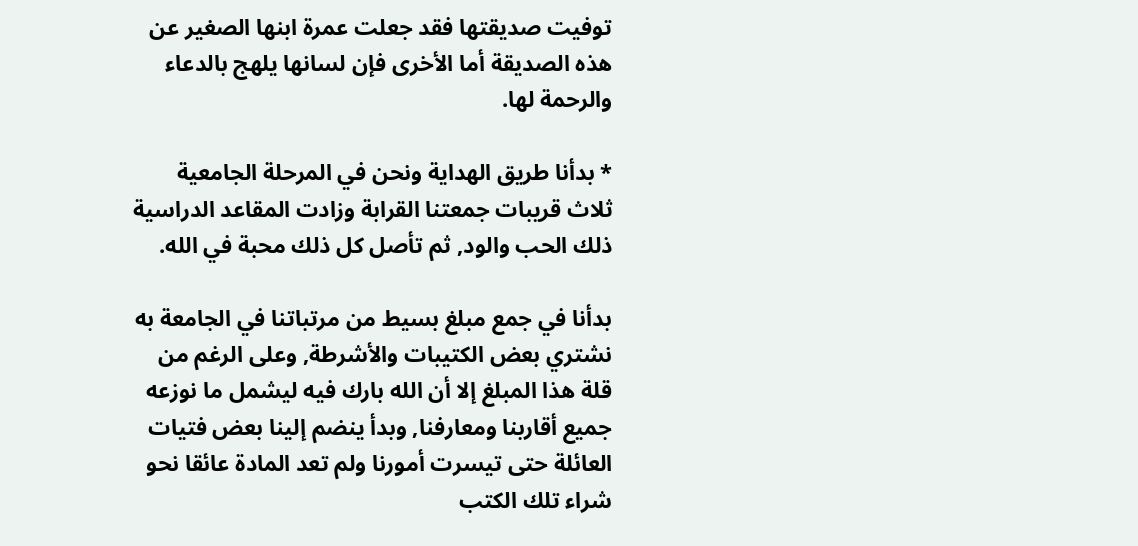توفيت صديقتها فقد جعلت عمرة ابنها الصغير عن هذه الصديقة أما الأخرى فإن لسانها يلهج بالدعاء والرحمة لها.

* بدأنا طريق الهداية ونحن في المرحلة الجامعية ثلاث قريبات جمعتنا القرابة وزادت المقاعد الدراسية ذلك الحب والود, ثم تأصل كل ذلك محبة في الله.

بدأنا في جمع مبلغ بسيط من مرتباتنا في الجامعة به نشتري بعض الكتيبات والأشرطة, وعلى الرغم من قلة هذا المبلغ إلا أن الله بارك فيه ليشمل ما نوزعه جميع أقاربنا ومعارفنا, وبدأ ينضم إلينا بعض فتيات العائلة حتى تيسرت أمورنا ولم تعد المادة عائقا نحو شراء تلك الكتب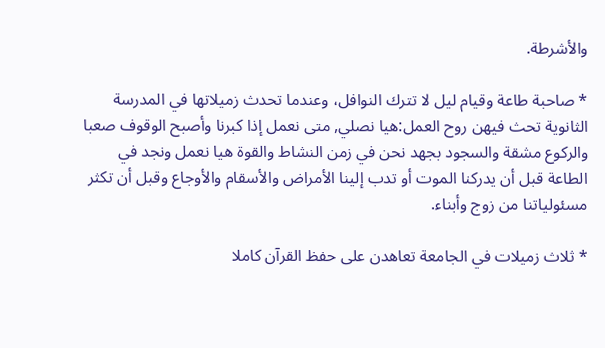والأشرطة.

* صاحبة طاعة وقيام ليل لا تترك النوافل، وعندما تحدث زميلاتها في المدرسة الثانوية تحث فيهن روح العمل:هيا نصلي, متى نعمل إذا كبرنا وأصبح الوقوف صعبا والركوع مشقة والسجود بجهد نحن في زمن النشاط والقوة هيا نعمل ونجد في الطاعة قبل أن يدركنا الموت أو تدب إلينا الأمراض والأسقام والأوجاع وقبل أن تكثر مسئولياتنا من زوج وأبناء.

* ثلاث زميلات في الجامعة تعاهدن على حفظ القرآن كاملا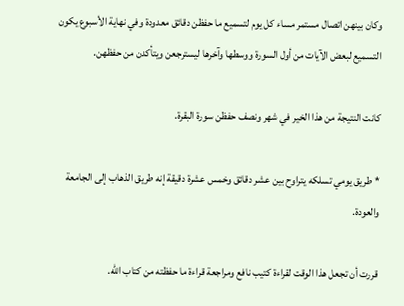وكان بينهن اتصال مستمر مساء كل يوم لتسميع ما حفظن دقائق معدودة وفي نهاية الأسبوع يكون التسميع لبعض الآيات من أول السورة ووسطها وآخرها ليسترجعن ويتأكدن من حفظهن.

كانت النتيجة من هذا الخير في شهر ونصف حفظن سورة البقرة.

* طريق يومي تسلكه يتراوح بين عشر دقائق وخمس عشرة دقيقة إنه طريق الذهاب إلى الجامعة والعودة.

قررت أن تجعل هذا الوقت لقراءة كتيب نافع ومراجعة قراءة ما حفظته من كتاب الله.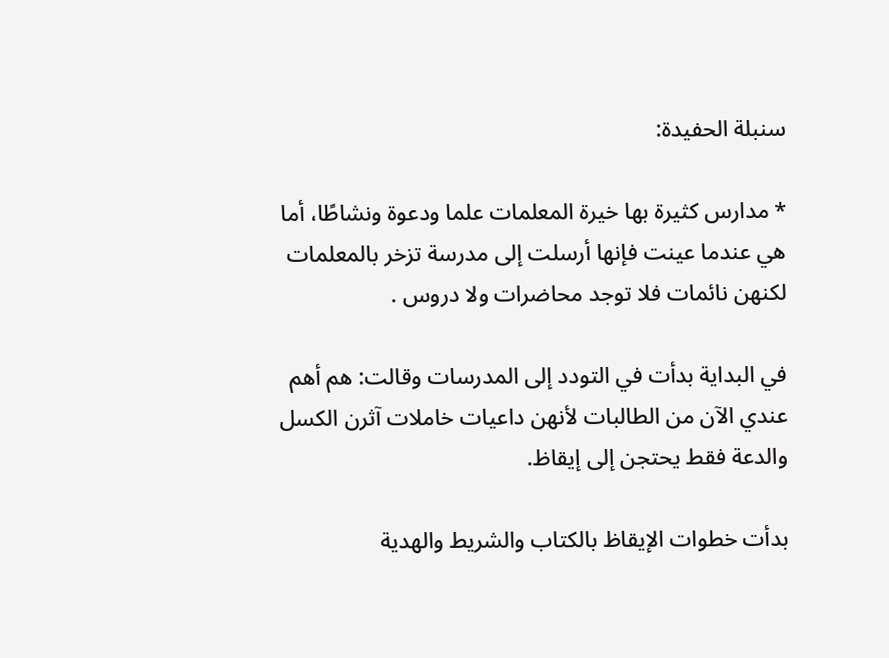سنبلة الحفيدة:

* مدارس كثيرة بها خيرة المعلمات علما ودعوة ونشاطًا، أما هي عندما عينت فإنها أرسلت إلى مدرسة تزخر بالمعلمات لكنهن نائمات فلا توجد محاضرات ولا دروس .

في البداية بدأت في التودد إلى المدرسات وقالت: هم أهم عندي الآن من الطالبات لأنهن داعيات خاملات آثرن الكسل والدعة فقط يحتجن إلى إيقاظ.

بدأت خطوات الإيقاظ بالكتاب والشريط والهدية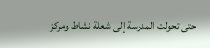حتى تحولت المدرسة إلى شعلة نشاط ومركز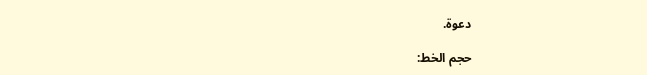دعوة.

حجم الخط: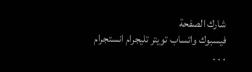شارك الصفحة
فيسبوك واتساب تويتر تليجرام انستجرام
. . .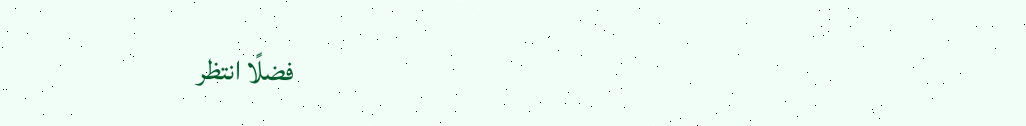فضلًا انتظر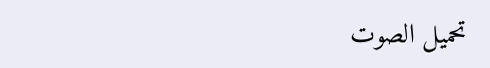تحميل الصوت